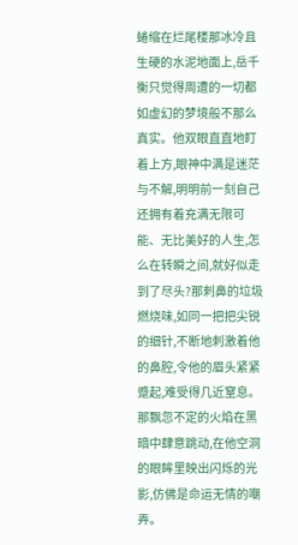蜷缩在烂尾楼那冰冷且生硬的水泥地面上,岳千衡只觉得周遭的一切都如虚幻的梦境般不那么真实。他双眼直直地盯着上方,眼神中满是迷茫与不解,明明前一刻自己还拥有着充满无限可能、无比美好的人生,怎么在转瞬之间,就好似走到了尽头?那刺鼻的垃圾燃烧味,如同一把把尖锐的细针,不断地刺激着他的鼻腔,令他的眉头紧紧蹙起,难受得几近窒息。那飘忽不定的火焰在黑暗中肆意跳动,在他空洞的眼眸里映出闪烁的光影,仿佛是命运无情的嘲弄。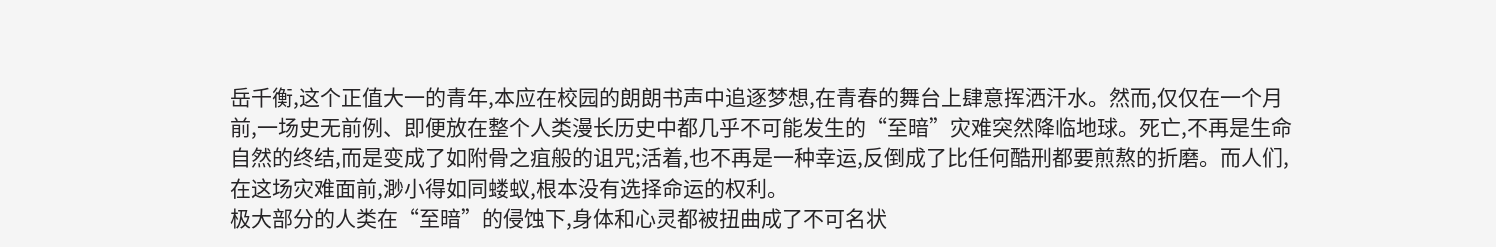岳千衡,这个正值大一的青年,本应在校园的朗朗书声中追逐梦想,在青春的舞台上肆意挥洒汗水。然而,仅仅在一个月前,一场史无前例、即便放在整个人类漫长历史中都几乎不可能发生的“至暗”灾难突然降临地球。死亡,不再是生命自然的终结,而是变成了如附骨之疽般的诅咒;活着,也不再是一种幸运,反倒成了比任何酷刑都要煎熬的折磨。而人们,在这场灾难面前,渺小得如同蝼蚁,根本没有选择命运的权利。
极大部分的人类在“至暗”的侵蚀下,身体和心灵都被扭曲成了不可名状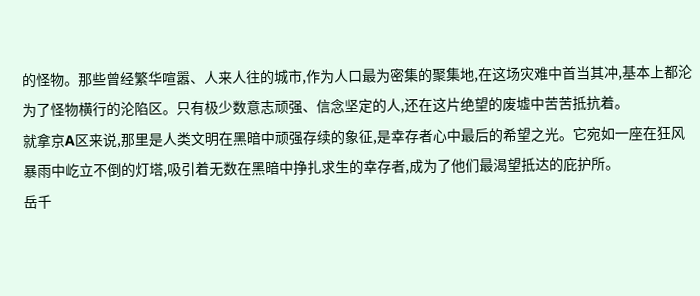的怪物。那些曾经繁华喧嚣、人来人往的城市,作为人口最为密集的聚集地,在这场灾难中首当其冲,基本上都沦为了怪物横行的沦陷区。只有极少数意志顽强、信念坚定的人,还在这片绝望的废墟中苦苦抵抗着。
就拿京A区来说,那里是人类文明在黑暗中顽强存续的象征,是幸存者心中最后的希望之光。它宛如一座在狂风暴雨中屹立不倒的灯塔,吸引着无数在黑暗中挣扎求生的幸存者,成为了他们最渴望抵达的庇护所。
岳千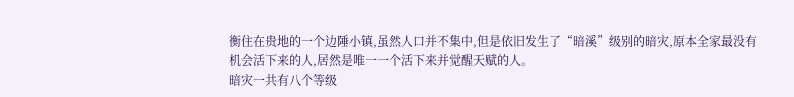衡住在贵地的一个边陲小镇,虽然人口并不集中,但是依旧发生了“暗溪”级别的暗灾,原本全家最没有机会活下来的人,居然是唯一一个活下来并觉醒天赋的人。
暗灾一共有八个等级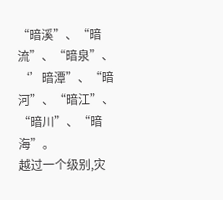“暗溪”、“暗流”、“暗泉”、‘’暗潭”、“暗河”、“暗江”、“暗川”、“暗海”。
越过一个级别,灾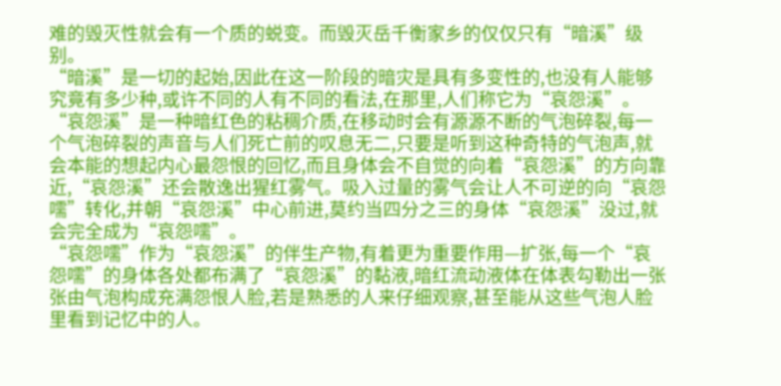难的毁灭性就会有一个质的蜕变。而毁灭岳千衡家乡的仅仅只有“暗溪”级别。
“暗溪”是一切的起始,因此在这一阶段的暗灾是具有多变性的,也没有人能够究竟有多少种,或许不同的人有不同的看法,在那里,人们称它为“哀怨溪”。
“哀怨溪”是一种暗红色的粘稠介质,在移动时会有源源不断的气泡碎裂,每一个气泡碎裂的声音与人们死亡前的叹息无二,只要是听到这种奇特的气泡声,就会本能的想起内心最怨恨的回忆,而且身体会不自觉的向着“哀怨溪”的方向靠近,“哀怨溪”还会散逸出猩红雾气。吸入过量的雾气会让人不可逆的向“哀怨嚅”转化,并朝“哀怨溪”中心前进,莫约当四分之三的身体“哀怨溪”没过,就会完全成为“哀怨嚅”。
“哀怨嚅”作为“哀怨溪”的伴生产物,有着更为重要作用—扩张,每一个“哀怨嚅”的身体各处都布满了“哀怨溪”的黏液,暗红流动液体在体表勾勒出一张张由气泡构成充满怨恨人脸,若是熟悉的人来仔细观察,甚至能从这些气泡人脸里看到记忆中的人。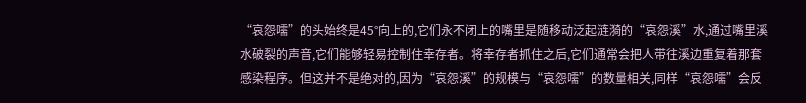“哀怨嚅”的头始终是45°向上的,它们永不闭上的嘴里是随移动泛起涟漪的“哀怨溪”水,通过嘴里溪水破裂的声音,它们能够轻易控制住幸存者。将幸存者抓住之后,它们通常会把人带往溪边重复着那套感染程序。但这并不是绝对的,因为“哀怨溪”的规模与“哀怨嚅”的数量相关,同样“哀怨嚅”会反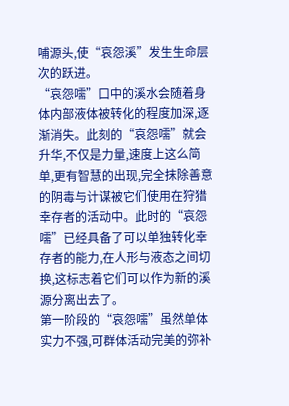哺源头,使“哀怨溪”发生生命层次的跃进。
“哀怨嚅”口中的溪水会随着身体内部液体被转化的程度加深,逐渐消失。此刻的“哀怨嚅”就会升华,不仅是力量,速度上这么简单,更有智慧的出现,完全抹除善意的阴毒与计谋被它们使用在狩猎幸存者的活动中。此时的“哀怨嚅”已经具备了可以单独转化幸存者的能力,在人形与液态之间切换,这标志着它们可以作为新的溪源分离出去了。
第一阶段的“哀怨嚅”虽然单体实力不强,可群体活动完美的弥补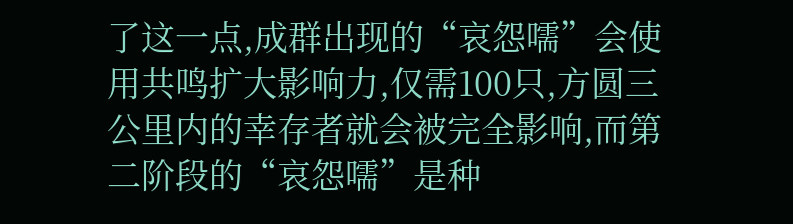了这一点,成群出现的“哀怨嚅”会使用共鸣扩大影响力,仅需100只,方圆三公里内的幸存者就会被完全影响,而第二阶段的“哀怨嚅”是种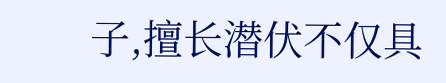子,擅长潜伏不仅具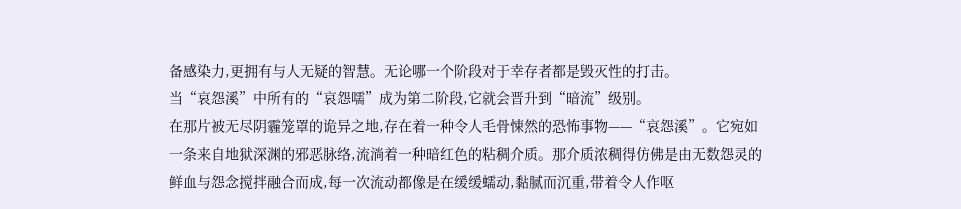备感染力,更拥有与人无疑的智慧。无论哪一个阶段对于幸存者都是毁灭性的打击。
当“哀怨溪”中所有的“哀怨嚅”成为第二阶段,它就会晋升到“暗流”级别。
在那片被无尽阴霾笼罩的诡异之地,存在着一种令人毛骨悚然的恐怖事物——“哀怨溪”。它宛如一条来自地狱深渊的邪恶脉络,流淌着一种暗红色的粘稠介质。那介质浓稠得仿佛是由无数怨灵的鲜血与怨念搅拌融合而成,每一次流动都像是在缓缓蠕动,黏腻而沉重,带着令人作呕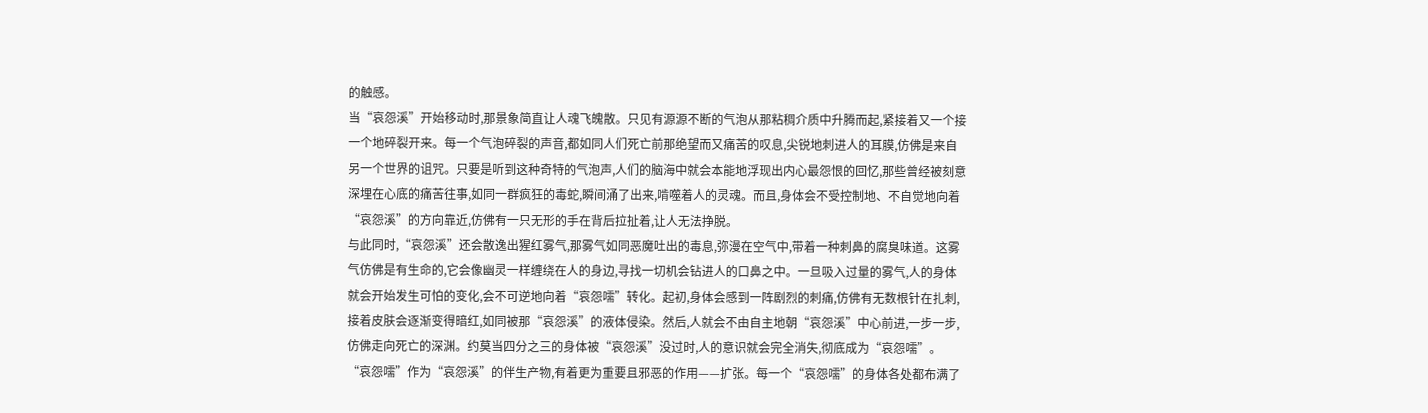的触感。
当“哀怨溪”开始移动时,那景象简直让人魂飞魄散。只见有源源不断的气泡从那粘稠介质中升腾而起,紧接着又一个接一个地碎裂开来。每一个气泡碎裂的声音,都如同人们死亡前那绝望而又痛苦的叹息,尖锐地刺进人的耳膜,仿佛是来自另一个世界的诅咒。只要是听到这种奇特的气泡声,人们的脑海中就会本能地浮现出内心最怨恨的回忆,那些曾经被刻意深埋在心底的痛苦往事,如同一群疯狂的毒蛇,瞬间涌了出来,啃噬着人的灵魂。而且,身体会不受控制地、不自觉地向着“哀怨溪”的方向靠近,仿佛有一只无形的手在背后拉扯着,让人无法挣脱。
与此同时,“哀怨溪”还会散逸出猩红雾气,那雾气如同恶魔吐出的毒息,弥漫在空气中,带着一种刺鼻的腐臭味道。这雾气仿佛是有生命的,它会像幽灵一样缠绕在人的身边,寻找一切机会钻进人的口鼻之中。一旦吸入过量的雾气,人的身体就会开始发生可怕的变化,会不可逆地向着“哀怨嚅”转化。起初,身体会感到一阵剧烈的刺痛,仿佛有无数根针在扎刺,接着皮肤会逐渐变得暗红,如同被那“哀怨溪”的液体侵染。然后,人就会不由自主地朝“哀怨溪”中心前进,一步一步,仿佛走向死亡的深渊。约莫当四分之三的身体被“哀怨溪”没过时,人的意识就会完全消失,彻底成为“哀怨嚅”。
“哀怨嚅”作为“哀怨溪”的伴生产物,有着更为重要且邪恶的作用——扩张。每一个“哀怨嚅”的身体各处都布满了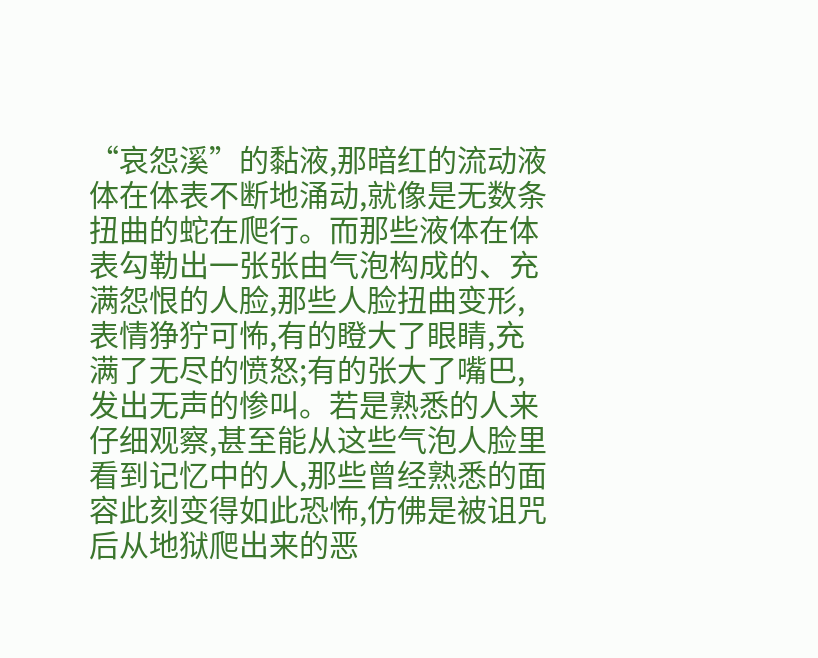“哀怨溪”的黏液,那暗红的流动液体在体表不断地涌动,就像是无数条扭曲的蛇在爬行。而那些液体在体表勾勒出一张张由气泡构成的、充满怨恨的人脸,那些人脸扭曲变形,表情狰狞可怖,有的瞪大了眼睛,充满了无尽的愤怒;有的张大了嘴巴,发出无声的惨叫。若是熟悉的人来仔细观察,甚至能从这些气泡人脸里看到记忆中的人,那些曾经熟悉的面容此刻变得如此恐怖,仿佛是被诅咒后从地狱爬出来的恶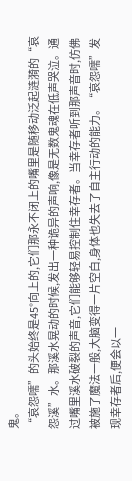鬼。
“哀怨嚅”的头始终是45°向上的,它们那永不闭上的嘴里是随移动泛起涟漪的“哀怨溪”水。那溪水晃动的时候,发出一种诡异的声响,像是无数鬼魂在低声哭泣。通过嘴里溪水破裂的声音,它们能够轻易控制住幸存者。当幸存者听到那声音时,仿佛被施了魔法一般,大脑变得一片空白,身体也失去了自主行动的能力。“哀怨嚅”发现幸存者后,便会以一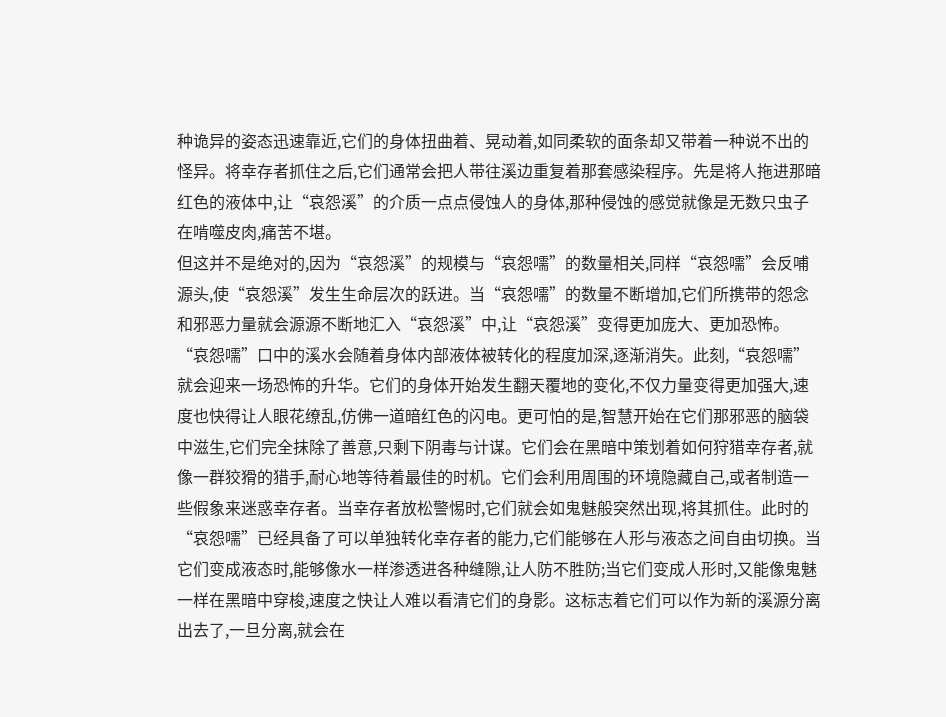种诡异的姿态迅速靠近,它们的身体扭曲着、晃动着,如同柔软的面条却又带着一种说不出的怪异。将幸存者抓住之后,它们通常会把人带往溪边重复着那套感染程序。先是将人拖进那暗红色的液体中,让“哀怨溪”的介质一点点侵蚀人的身体,那种侵蚀的感觉就像是无数只虫子在啃噬皮肉,痛苦不堪。
但这并不是绝对的,因为“哀怨溪”的规模与“哀怨嚅”的数量相关,同样“哀怨嚅”会反哺源头,使“哀怨溪”发生生命层次的跃进。当“哀怨嚅”的数量不断增加,它们所携带的怨念和邪恶力量就会源源不断地汇入“哀怨溪”中,让“哀怨溪”变得更加庞大、更加恐怖。
“哀怨嚅”口中的溪水会随着身体内部液体被转化的程度加深,逐渐消失。此刻,“哀怨嚅”就会迎来一场恐怖的升华。它们的身体开始发生翻天覆地的变化,不仅力量变得更加强大,速度也快得让人眼花缭乱,仿佛一道暗红色的闪电。更可怕的是,智慧开始在它们那邪恶的脑袋中滋生,它们完全抹除了善意,只剩下阴毒与计谋。它们会在黑暗中策划着如何狩猎幸存者,就像一群狡猾的猎手,耐心地等待着最佳的时机。它们会利用周围的环境隐藏自己,或者制造一些假象来迷惑幸存者。当幸存者放松警惕时,它们就会如鬼魅般突然出现,将其抓住。此时的“哀怨嚅”已经具备了可以单独转化幸存者的能力,它们能够在人形与液态之间自由切换。当它们变成液态时,能够像水一样渗透进各种缝隙,让人防不胜防;当它们变成人形时,又能像鬼魅一样在黑暗中穿梭,速度之快让人难以看清它们的身影。这标志着它们可以作为新的溪源分离出去了,一旦分离,就会在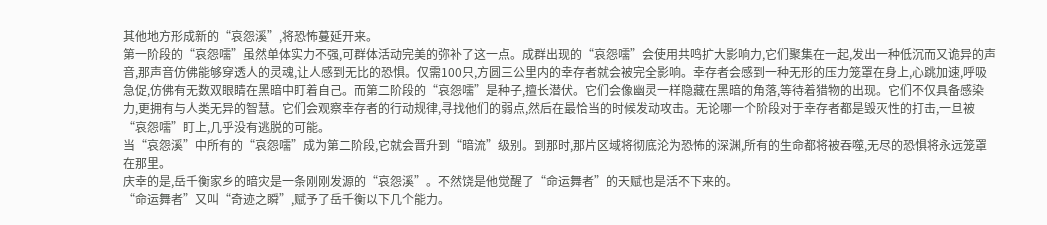其他地方形成新的“哀怨溪”,将恐怖蔓延开来。
第一阶段的“哀怨嚅”虽然单体实力不强,可群体活动完美的弥补了这一点。成群出现的“哀怨嚅”会使用共鸣扩大影响力,它们聚集在一起,发出一种低沉而又诡异的声音,那声音仿佛能够穿透人的灵魂,让人感到无比的恐惧。仅需100只,方圆三公里内的幸存者就会被完全影响。幸存者会感到一种无形的压力笼罩在身上,心跳加速,呼吸急促,仿佛有无数双眼睛在黑暗中盯着自己。而第二阶段的“哀怨嚅”是种子,擅长潜伏。它们会像幽灵一样隐藏在黑暗的角落,等待着猎物的出现。它们不仅具备感染力,更拥有与人类无异的智慧。它们会观察幸存者的行动规律,寻找他们的弱点,然后在最恰当的时候发动攻击。无论哪一个阶段对于幸存者都是毁灭性的打击,一旦被“哀怨嚅”盯上,几乎没有逃脱的可能。
当“哀怨溪”中所有的“哀怨嚅”成为第二阶段,它就会晋升到“暗流”级别。到那时,那片区域将彻底沦为恐怖的深渊,所有的生命都将被吞噬,无尽的恐惧将永远笼罩在那里。
庆幸的是,岳千衡家乡的暗灾是一条刚刚发源的“哀怨溪”。不然饶是他觉醒了“命运舞者”的天赋也是活不下来的。
“命运舞者”又叫“奇迹之瞬”,赋予了岳千衡以下几个能力。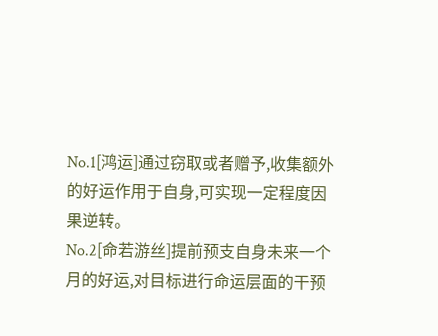No.1[鸿运]通过窃取或者赠予,收集额外的好运作用于自身,可实现一定程度因果逆转。
No.2[命若游丝]提前预支自身未来一个月的好运,对目标进行命运层面的干预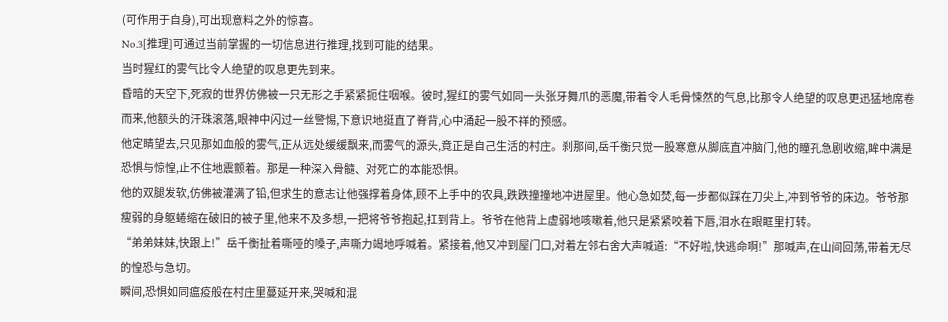(可作用于自身),可出现意料之外的惊喜。
No.3[推理]可通过当前掌握的一切信息进行推理,找到可能的结果。
当时猩红的雾气比令人绝望的叹息更先到来。
昏暗的天空下,死寂的世界仿佛被一只无形之手紧紧扼住咽喉。彼时,猩红的雾气如同一头张牙舞爪的恶魔,带着令人毛骨悚然的气息,比那令人绝望的叹息更迅猛地席卷而来,他额头的汗珠滚落,眼神中闪过一丝警惕,下意识地挺直了脊背,心中涌起一股不祥的预感。
他定睛望去,只见那如血般的雾气,正从远处缓缓飘来,而雾气的源头,竟正是自己生活的村庄。刹那间,岳千衡只觉一股寒意从脚底直冲脑门,他的瞳孔急剧收缩,眸中满是恐惧与惊惶,止不住地震颤着。那是一种深入骨髓、对死亡的本能恐惧。
他的双腿发软,仿佛被灌满了铅,但求生的意志让他强撑着身体,顾不上手中的农具,跌跌撞撞地冲进屋里。他心急如焚,每一步都似踩在刀尖上,冲到爷爷的床边。爷爷那瘦弱的身躯蜷缩在破旧的被子里,他来不及多想,一把将爷爷抱起,扛到背上。爷爷在他背上虚弱地咳嗽着,他只是紧紧咬着下唇,泪水在眼眶里打转。
“弟弟妹妹,快跟上!”岳千衡扯着嘶哑的嗓子,声嘶力竭地呼喊着。紧接着,他又冲到屋门口,对着左邻右舍大声喊道:“不好啦,快逃命啊!”那喊声,在山间回荡,带着无尽的惶恐与急切。
瞬间,恐惧如同瘟疫般在村庄里蔓延开来,哭喊和混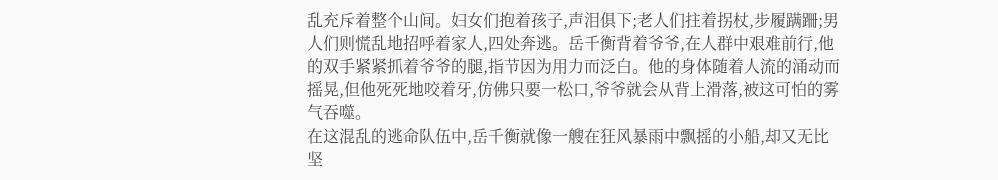乱充斥着整个山间。妇女们抱着孩子,声泪俱下;老人们拄着拐杖,步履蹒跚;男人们则慌乱地招呼着家人,四处奔逃。岳千衡背着爷爷,在人群中艰难前行,他的双手紧紧抓着爷爷的腿,指节因为用力而泛白。他的身体随着人流的涌动而摇晃,但他死死地咬着牙,仿佛只要一松口,爷爷就会从背上滑落,被这可怕的雾气吞噬。
在这混乱的逃命队伍中,岳千衡就像一艘在狂风暴雨中飘摇的小船,却又无比坚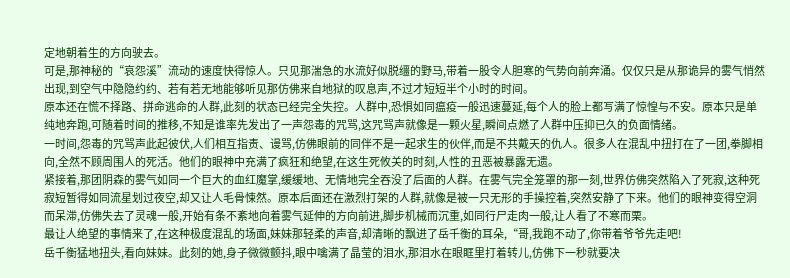定地朝着生的方向驶去。
可是,那神秘的“哀怨溪”流动的速度快得惊人。只见那湍急的水流好似脱缰的野马,带着一股令人胆寒的气势向前奔涌。仅仅只是从那诡异的雾气悄然出现,到空气中隐隐约约、若有若无地能够听见那仿佛来自地狱的叹息声,不过才短短半个小时的时间。
原本还在慌不择路、拼命逃命的人群,此刻的状态已经完全失控。人群中,恐惧如同瘟疫一般迅速蔓延,每个人的脸上都写满了惊惶与不安。原本只是单纯地奔跑,可随着时间的推移,不知是谁率先发出了一声怨毒的咒骂,这咒骂声就像是一颗火星,瞬间点燃了人群中压抑已久的负面情绪。
一时间,怨毒的咒骂声此起彼伏,人们相互指责、谩骂,仿佛眼前的同伴不是一起求生的伙伴,而是不共戴天的仇人。很多人在混乱中扭打在了一团,拳脚相向,全然不顾周围人的死活。他们的眼神中充满了疯狂和绝望,在这生死攸关的时刻,人性的丑恶被暴露无遗。
紧接着,那团阴森的雾气如同一个巨大的血红魔掌,缓缓地、无情地完全吞没了后面的人群。在雾气完全笼罩的那一刻,世界仿佛突然陷入了死寂,这种死寂短暂得如同流星划过夜空,却又让人毛骨悚然。原本后面还在激烈打架的人群,就像是被一只无形的手操控着,突然安静了下来。他们的眼神变得空洞而呆滞,仿佛失去了灵魂一般,开始有条不紊地向着雾气延伸的方向前进,脚步机械而沉重,如同行尸走肉一般,让人看了不寒而栗。
最让人绝望的事情来了,在这种极度混乱的场面,妹妹那轻柔的声音,却清晰的飘进了岳千衡的耳朵,“哥,我跑不动了,你带着爷爷先走吧!
岳千衡猛地扭头,看向妹妹。此刻的她,身子微微颤抖,眼中噙满了晶莹的泪水,那泪水在眼眶里打着转儿,仿佛下一秒就要决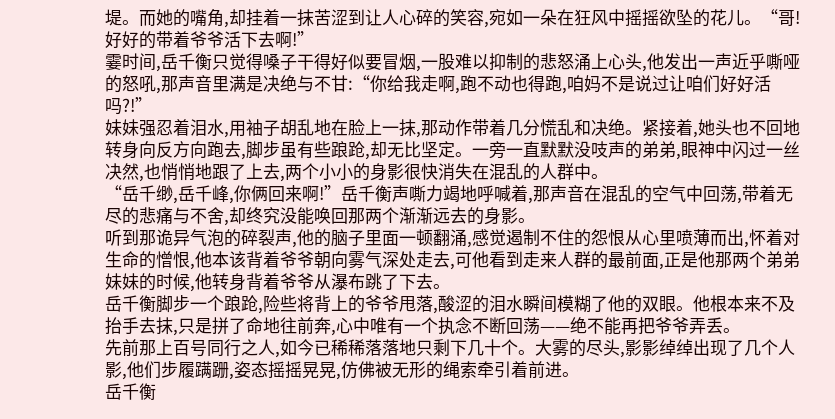堤。而她的嘴角,却挂着一抹苦涩到让人心碎的笑容,宛如一朵在狂风中摇摇欲坠的花儿。“哥!好好的带着爷爷活下去啊!”
霎时间,岳千衡只觉得嗓子干得好似要冒烟,一股难以抑制的悲怒涌上心头,他发出一声近乎嘶哑的怒吼,那声音里满是决绝与不甘:“你给我走啊,跑不动也得跑,咱妈不是说过让咱们好好活吗?!”
妹妹强忍着泪水,用袖子胡乱地在脸上一抹,那动作带着几分慌乱和决绝。紧接着,她头也不回地转身向反方向跑去,脚步虽有些踉跄,却无比坚定。一旁一直默默没吱声的弟弟,眼神中闪过一丝决然,也悄悄地跟了上去,两个小小的身影很快消失在混乱的人群中。
“岳千缈,岳千峰,你俩回来啊!”岳千衡声嘶力竭地呼喊着,那声音在混乱的空气中回荡,带着无尽的悲痛与不舍,却终究没能唤回那两个渐渐远去的身影。
听到那诡异气泡的碎裂声,他的脑子里面一顿翻涌,感觉遏制不住的怨恨从心里喷薄而出,怀着对生命的憎恨,他本该背着爷爷朝向雾气深处走去,可他看到走来人群的最前面,正是他那两个弟弟妹妹的时候,他转身背着爷爷从瀑布跳了下去。
岳千衡脚步一个踉跄,险些将背上的爷爷甩落,酸涩的泪水瞬间模糊了他的双眼。他根本来不及抬手去抹,只是拼了命地往前奔,心中唯有一个执念不断回荡——绝不能再把爷爷弄丢。
先前那上百号同行之人,如今已稀稀落落地只剩下几十个。大雾的尽头,影影绰绰出现了几个人影,他们步履蹒跚,姿态摇摇晃晃,仿佛被无形的绳索牵引着前进。
岳千衡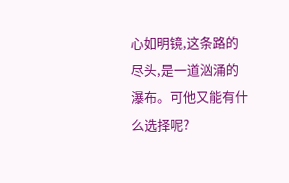心如明镜,这条路的尽头,是一道汹涌的瀑布。可他又能有什么选择呢?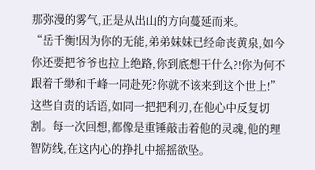那弥漫的雾气,正是从出山的方向蔓延而来。
“岳千衡!因为你的无能,弟弟妹妹已经命丧黄泉,如今你还要把爷爷也拉上绝路,你到底想干什么?!你为何不跟着千缈和千峰一同赴死?你就不该来到这个世上!”这些自责的话语,如同一把把利刃,在他心中反复切割。每一次回想,都像是重锤敲击着他的灵魂,他的理智防线,在这内心的挣扎中摇摇欲坠。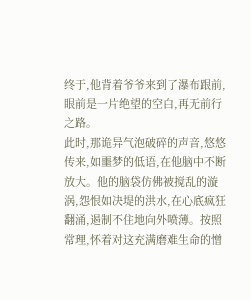终于,他背着爷爷来到了瀑布跟前,眼前是一片绝望的空白,再无前行之路。
此时,那诡异气泡破碎的声音,悠悠传来,如噩梦的低语,在他脑中不断放大。他的脑袋仿佛被搅乱的漩涡,怨恨如决堤的洪水,在心底疯狂翻涌,遏制不住地向外喷薄。按照常理,怀着对这充满磨难生命的憎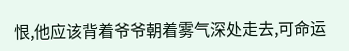恨,他应该背着爷爷朝着雾气深处走去,可命运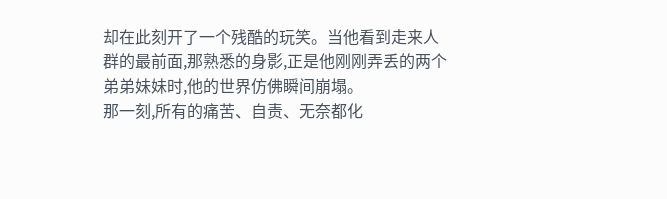却在此刻开了一个残酷的玩笑。当他看到走来人群的最前面,那熟悉的身影,正是他刚刚弄丢的两个弟弟妹妹时,他的世界仿佛瞬间崩塌。
那一刻,所有的痛苦、自责、无奈都化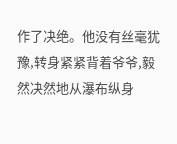作了决绝。他没有丝毫犹豫,转身紧紧背着爷爷,毅然决然地从瀑布纵身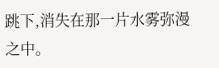跳下,消失在那一片水雾弥漫之中。